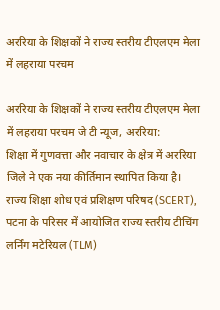अररिया के शिक्षकों ने राज्य स्तरीय टीएलएम मेला में लहराया परचम

अररिया के शिक्षकों ने राज्य स्तरीय टीएलएम मेला में लहराया परचम जे टी न्यूज, अररिया:
शिक्षा में गुणवत्ता और नवाचार के क्षेत्र में अररिया जिले ने एक नया कीर्तिमान स्थापित किया है। राज्य शिक्षा शोध एवं प्रशिक्षण परिषद (SCERT), पटना के परिसर में आयोजित राज्य स्तरीय टीचिंग लर्निंग मटेरियल (TLM)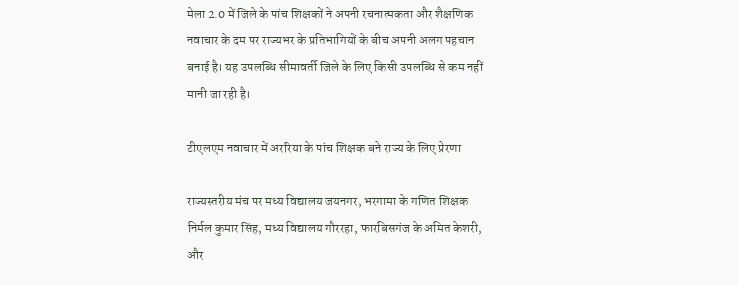मेला 2.0 में जिले के पांच शिक्षकों ने अपनी रचनात्मकता और शैक्षणिक नवाचार के दम पर राज्यभर के प्रतिभागियों के बीच अपनी अलग पहचान बनाई है। यह उपलब्धि सीमावर्ती जिले के लिए किसी उपलब्धि से कम नहीं मानी जा रही है।

टीएलएम नवाचार में अररिया के पांच शिक्षक बने राज्य के लिए प्रेरणा

राज्यस्तरीय मंच पर मध्य विद्यालय जयनगर, भरगामा के गणित शिक्षक निर्मल कुमार सिंह, मध्य विद्यालय गौररहा, फारबिसगंज के अमित केशरी, और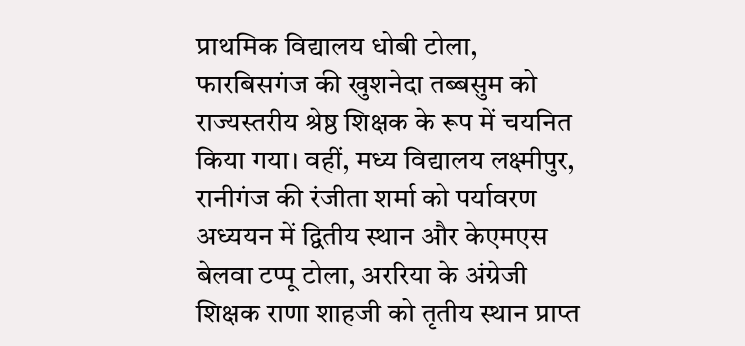प्राथमिक विद्यालय धोबी टोला, फारबिसगंज की खुशनेदा तब्बसुम को राज्यस्तरीय श्रेष्ठ शिक्षक के रूप में चयनित किया गया। वहीं, मध्य विद्यालय लक्ष्मीपुर, रानीगंज की रंजीता शर्मा को पर्यावरण अध्ययन में द्वितीय स्थान और केएमएस बेलवा टप्पू टोला, अररिया के अंग्रेजी शिक्षक राणा शाहजी को तृतीय स्थान प्राप्त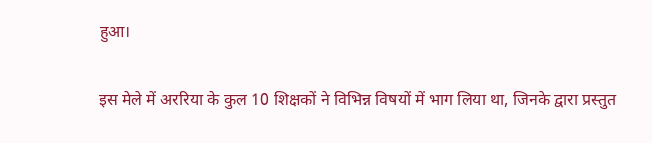हुआ।

इस मेले में अररिया के कुल 10 शिक्षकों ने विभिन्न विषयों में भाग लिया था, जिनके द्वारा प्रस्तुत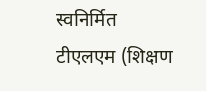स्वनिर्मित टीएलएम (शिक्षण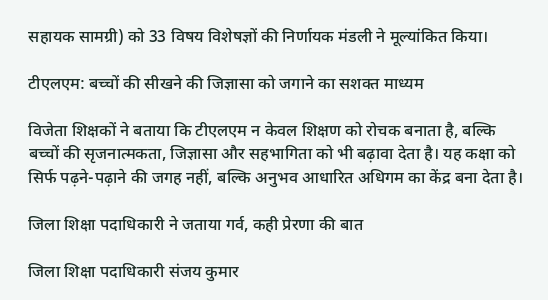सहायक सामग्री) को 33 विषय विशेषज्ञों की निर्णायक मंडली ने मूल्यांकित किया।

टीएलएम: बच्चों की सीखने की जिज्ञासा को जगाने का सशक्त माध्यम

विजेता शिक्षकों ने बताया कि टीएलएम न केवल शिक्षण को रोचक बनाता है, बल्कि बच्चों की सृजनात्मकता, जिज्ञासा और सहभागिता को भी बढ़ावा देता है। यह कक्षा को सिर्फ पढ़ने-पढ़ाने की जगह नहीं, बल्कि अनुभव आधारित अधिगम का केंद्र बना देता है।

जिला शिक्षा पदाधिकारी ने जताया गर्व, कही प्रेरणा की बात

जिला शिक्षा पदाधिकारी संजय कुमार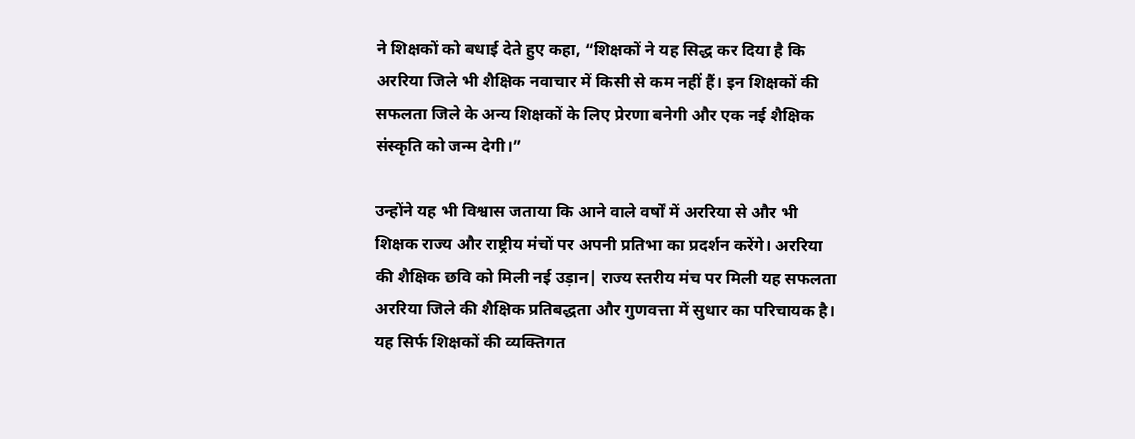ने शिक्षकों को बधाई देते हुए कहा, “शिक्षकों ने यह सिद्ध कर दिया है कि अररिया जिले भी शैक्षिक नवाचार में किसी से कम नहीं हैं। इन शिक्षकों की सफलता जिले के अन्य शिक्षकों के लिए प्रेरणा बनेगी और एक नई शैक्षिक संस्कृति को जन्म देगी।”

उन्होंने यह भी विश्वास जताया कि आने वाले वर्षों में अररिया से और भी शिक्षक राज्य और राष्ट्रीय मंचों पर अपनी प्रतिभा का प्रदर्शन करेंगे। अररिया की शैक्षिक छवि को मिली नई उड़ान| राज्य स्तरीय मंच पर मिली यह सफलता अररिया जिले की शैक्षिक प्रतिबद्धता और गुणवत्ता में सुधार का परिचायक है। यह सिर्फ शिक्षकों की व्यक्तिगत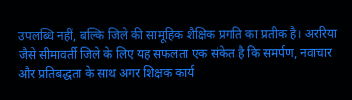उपलब्धि नहीं, बल्कि जिले की सामूहिक शैक्षिक प्रगति का प्रतीक है। अररिया जैसे सीमावर्ती जिले के लिए यह सफलता एक संकेत है कि समर्पण, नवाचार और प्रतिबद्धता के साथ अगर शिक्षक कार्य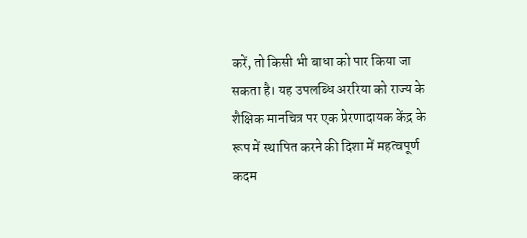करें, तो किसी भी बाधा को पार किया जा सकता है। यह उपलब्धि अररिया को राज्य के शैक्षिक मानचित्र पर एक प्रेरणादायक केंद्र के रूप में स्थापित करने की दिशा में महत्वपूर्ण कदम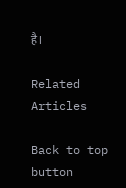है।

Related Articles

Back to top button